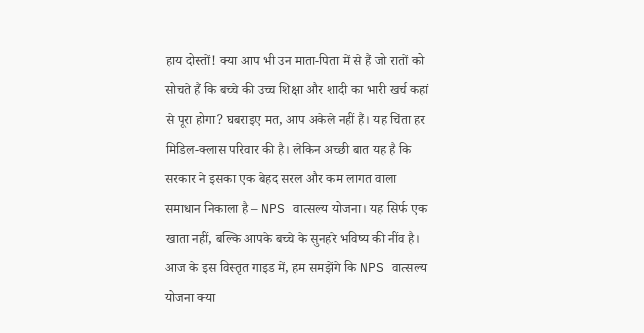हाय दोस्तों! क्या आप भी उन माता-पिता में से हैं जो रातों को सोचते हैं कि बच्चे की उच्च शिक्षा और शादी का भारी खर्च कहां से पूरा होगा? घबराइए मत, आप अकेले नहीं हैं। यह चिंता हर मिडिल-क्लास परिवार की है। लेकिन अच्छी बात यह है कि सरकार ने इसका एक बेहद सरल और कम लागत वाला समाधान निकाला है – NPS वात्सल्य योजना। यह सिर्फ एक खाता नहीं, बल्कि आपके बच्चे के सुनहरे भविष्य की नींव है।
आज के इस विस्तृत गाइड में, हम समझेंगे कि NPS वात्सल्य योजना क्या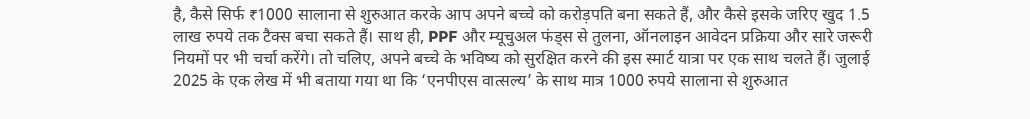है, कैसे सिर्फ ₹1000 सालाना से शुरुआत करके आप अपने बच्चे को करोड़पति बना सकते हैं, और कैसे इसके जरिए खुद 1.5 लाख रुपये तक टैक्स बचा सकते हैं। साथ ही, PPF और म्यूचुअल फंड्स से तुलना, ऑनलाइन आवेदन प्रक्रिया और सारे जरूरी नियमों पर भी चर्चा करेंगे। तो चलिए, अपने बच्चे के भविष्य को सुरक्षित करने की इस स्मार्ट यात्रा पर एक साथ चलते हैं। जुलाई 2025 के एक लेख में भी बताया गया था कि ‘एनपीएस वात्सल्य’ के साथ मात्र 1000 रुपये सालाना से शुरुआत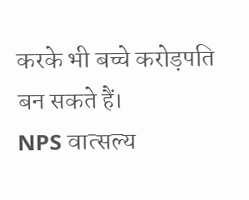करके भी बच्चे करोड़पति बन सकते हैं।
NPS वात्सल्य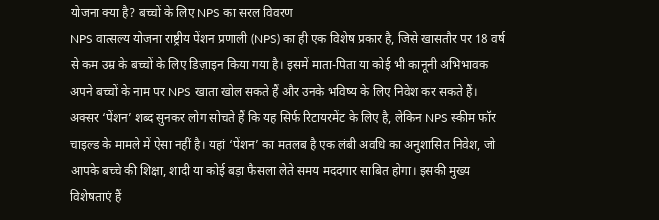योजना क्या है? बच्चों के लिए NPS का सरल विवरण
NPS वात्सल्य योजना राष्ट्रीय पेंशन प्रणाली (NPS) का ही एक विशेष प्रकार है, जिसे खासतौर पर 18 वर्ष से कम उम्र के बच्चों के लिए डिज़ाइन किया गया है। इसमें माता-पिता या कोई भी कानूनी अभिभावक अपने बच्चों के नाम पर NPS खाता खोल सकते हैं और उनके भविष्य के लिए निवेश कर सकते हैं।
अक्सर ‘पेंशन’ शब्द सुनकर लोग सोचते हैं कि यह सिर्फ रिटायरमेंट के लिए है, लेकिन NPS स्कीम फॉर चाइल्ड के मामले में ऐसा नहीं है। यहां ‘पेंशन’ का मतलब है एक लंबी अवधि का अनुशासित निवेश, जो आपके बच्चे की शिक्षा, शादी या कोई बड़ा फैसला लेते समय मददगार साबित होगा। इसकी मुख्य विशेषताएं हैं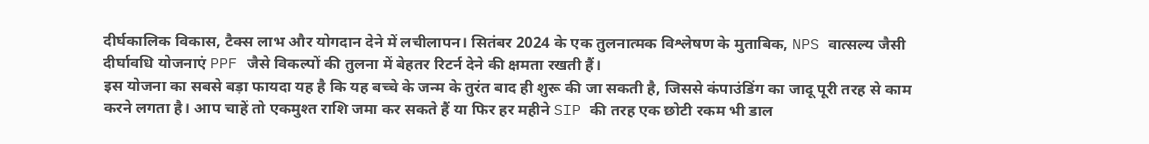दीर्घकालिक विकास, टैक्स लाभ और योगदान देने में लचीलापन। सितंबर 2024 के एक तुलनात्मक विश्लेषण के मुताबिक, NPS वात्सल्य जैसी दीर्घावधि योजनाएं PPF जैसे विकल्पों की तुलना में बेहतर रिटर्न देने की क्षमता रखती हैं।
इस योजना का सबसे बड़ा फायदा यह है कि यह बच्चे के जन्म के तुरंत बाद ही शुरू की जा सकती है, जिससे कंपाउंडिंग का जादू पूरी तरह से काम करने लगता है। आप चाहें तो एकमुश्त राशि जमा कर सकते हैं या फिर हर महीने SIP की तरह एक छोटी रकम भी डाल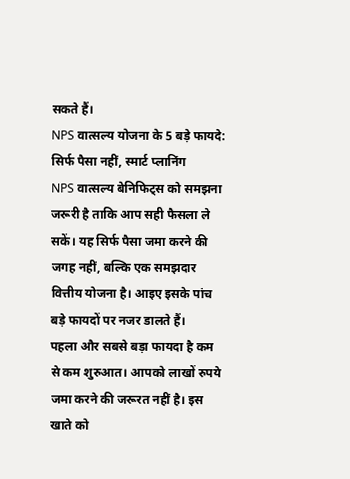सकते हैं।
NPS वात्सल्य योजना के 5 बड़े फायदे: सिर्फ पैसा नहीं, स्मार्ट प्लानिंग
NPS वात्सल्य बेनिफिट्स को समझना जरूरी है ताकि आप सही फैसला ले सकें। यह सिर्फ पैसा जमा करने की जगह नहीं, बल्कि एक समझदार वित्तीय योजना है। आइए इसके पांच बड़े फायदों पर नजर डालते हैं।
पहला और सबसे बड़ा फायदा है कम से कम शुरुआत। आपको लाखों रुपये जमा करने की जरूरत नहीं है। इस खाते को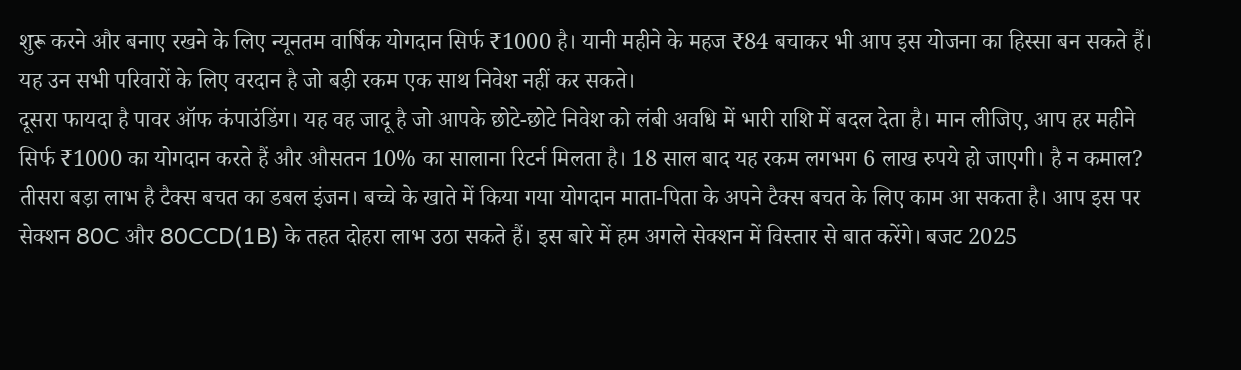शुरू करने और बनाए रखने के लिए न्यूनतम वार्षिक योगदान सिर्फ ₹1000 है। यानी महीने के महज ₹84 बचाकर भी आप इस योजना का हिस्सा बन सकते हैं। यह उन सभी परिवारों के लिए वरदान है जो बड़ी रकम एक साथ निवेश नहीं कर सकते।
दूसरा फायदा है पावर ऑफ कंपाउंडिंग। यह वह जादू है जो आपके छोटे-छोटे निवेश को लंबी अवधि में भारी राशि में बदल देता है। मान लीजिए, आप हर महीने सिर्फ ₹1000 का योगदान करते हैं और औसतन 10% का सालाना रिटर्न मिलता है। 18 साल बाद यह रकम लगभग 6 लाख रुपये हो जाएगी। है न कमाल?
तीसरा बड़ा लाभ है टैक्स बचत का डबल इंजन। बच्चे के खाते में किया गया योगदान माता-पिता के अपने टैक्स बचत के लिए काम आ सकता है। आप इस पर सेक्शन 80C और 80CCD(1B) के तहत दोहरा लाभ उठा सकते हैं। इस बारे में हम अगले सेक्शन में विस्तार से बात करेंगे। बजट 2025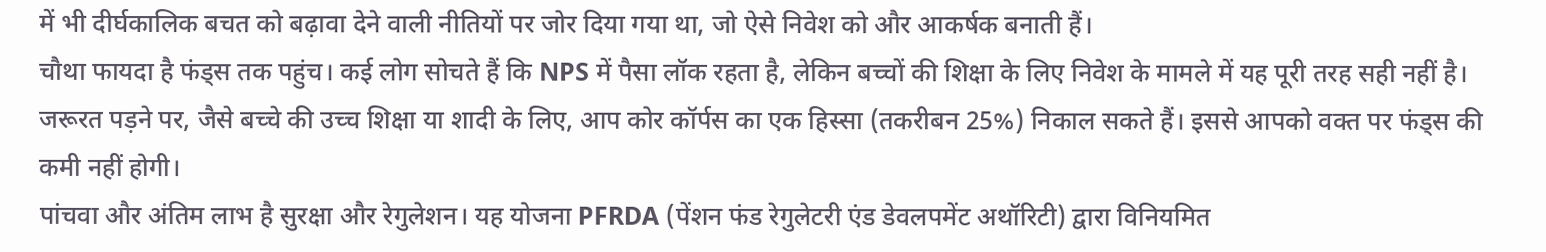में भी दीर्घकालिक बचत को बढ़ावा देने वाली नीतियों पर जोर दिया गया था, जो ऐसे निवेश को और आकर्षक बनाती हैं।
चौथा फायदा है फंड्स तक पहुंच। कई लोग सोचते हैं कि NPS में पैसा लॉक रहता है, लेकिन बच्चों की शिक्षा के लिए निवेश के मामले में यह पूरी तरह सही नहीं है। जरूरत पड़ने पर, जैसे बच्चे की उच्च शिक्षा या शादी के लिए, आप कोर कॉर्पस का एक हिस्सा (तकरीबन 25%) निकाल सकते हैं। इससे आपको वक्त पर फंड्स की कमी नहीं होगी।
पांचवा और अंतिम लाभ है सुरक्षा और रेगुलेशन। यह योजना PFRDA (पेंशन फंड रेगुलेटरी एंड डेवलपमेंट अथॉरिटी) द्वारा विनियमित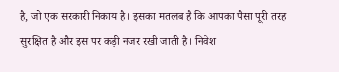है, जो एक सरकारी निकाय है। इसका मतलब है कि आपका पैसा पूरी तरह सुरक्षित है और इस पर कड़ी नजर रखी जाती है। निवेश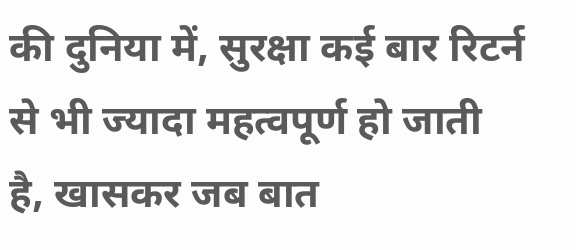की दुनिया में, सुरक्षा कई बार रिटर्न से भी ज्यादा महत्वपूर्ण हो जाती है, खासकर जब बात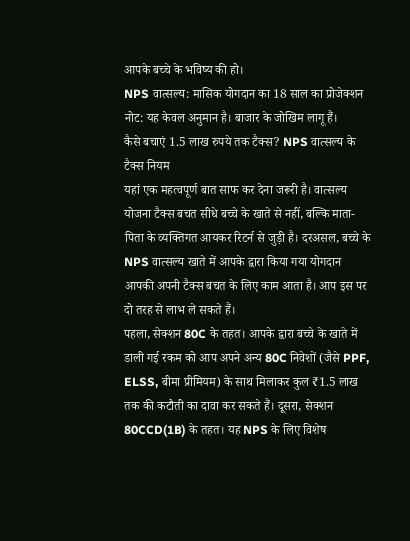आपके बच्चे के भविष्य की हो।
NPS वात्सल्य: मासिक योगदान का 18 साल का प्रोजेक्शन
नोट: यह केवल अनुमान है। बाजार के जोखिम लागू हैं।
कैसे बचाएं 1.5 लाख रुपये तक टैक्स? NPS वात्सल्य के टैक्स नियम
यहां एक महत्वपूर्ण बात साफ कर देना जरूरी है। वात्सल्य योजना टैक्स बचत सीधे बच्चे के खाते से नहीं, बल्कि माता-पिता के व्यक्तिगत आयकर रिटर्न से जुड़ी है। दरअसल, बच्चे के NPS वात्सल्य खाते में आपके द्वारा किया गया योगदान आपकी अपनी टैक्स बचत के लिए काम आता है। आप इस पर दो तरह से लाभ ले सकते हैं।
पहला, सेक्शन 80C के तहत। आपके द्वारा बच्चे के खाते में डाली गई रकम को आप अपने अन्य 80C निवेशों (जैसे PPF, ELSS, बीमा प्रीमियम) के साथ मिलाकर कुल ₹1.5 लाख तक की कटौती का दावा कर सकते हैं। दूसरा, सेक्शन 80CCD(1B) के तहत। यह NPS के लिए विशेष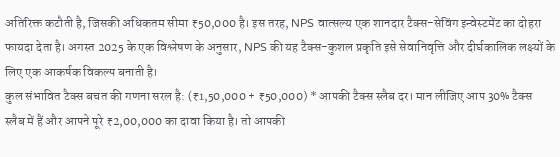अतिरिक्त कटौती है, जिसकी अधिकतम सीमा ₹50,000 है। इस तरह, NPS वात्सल्य एक शानदार टैक्स-सेविंग इन्वेस्टमेंट का दोहरा फायदा देता है। अगस्त 2025 के एक विश्लेषण के अनुसार, NPS की यह टैक्स-कुशल प्रकृति इसे सेवानिवृत्ति और दीर्घकालिक लक्ष्यों के लिए एक आकर्षक विकल्प बनाती है।
कुल संभावित टैक्स बचत की गणना सरल है: (₹1,50,000 + ₹50,000) * आपकी टैक्स स्लैब दर। मान लीजिए आप 30% टैक्स स्लैब में हैं और आपने पूरे ₹2,00,000 का दावा किया है। तो आपकी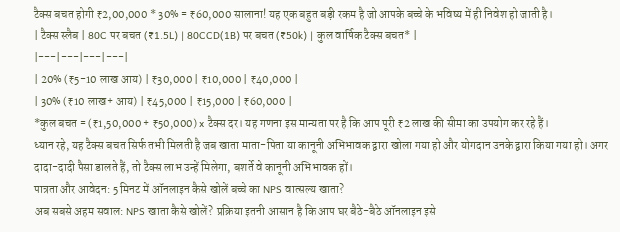टैक्स बचत होगी ₹2,00,000 * 30% = ₹60,000 सालाना! यह एक बहुत बड़ी रकम है जो आपके बच्चे के भविष्य में ही निवेश हो जाती है।
| टैक्स स्लैब | 80C पर बचत (₹1.5L) | 80CCD(1B) पर बचत (₹50k) | कुल वार्षिक टैक्स बचत* |
|---|---|---|---|
| 20% (₹5-10 लाख आय) | ₹30,000 | ₹10,000 | ₹40,000 |
| 30% (₹10 लाख+ आय) | ₹45,000 | ₹15,000 | ₹60,000 |
*कुल बचत = (₹1,50,000 + ₹50,000) x टैक्स दर। यह गणना इस मान्यता पर है कि आप पूरी ₹2 लाख की सीमा का उपयोग कर रहे हैं।
ध्यान रहे, यह टैक्स बचत सिर्फ तभी मिलती है जब खाता माता-पिता या कानूनी अभिभावक द्वारा खोला गया हो और योगदान उनके द्वारा किया गया हो। अगर दादा-दादी पैसा डालते हैं, तो टैक्स लाभ उन्हें मिलेगा, बशर्ते वे कानूनी अभिभावक हों।
पात्रता और आवेदन: 5 मिनट में ऑनलाइन कैसे खोलें बच्चे का NPS वात्सल्य खाता?
अब सबसे अहम सवाल: NPS खाता कैसे खोलें? प्रक्रिया इतनी आसान है कि आप घर बैठे-बैठे ऑनलाइन इसे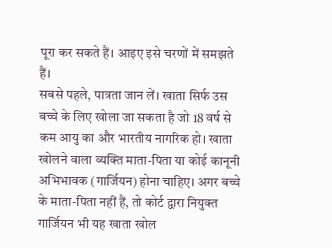पूरा कर सकते हैं। आइए इसे चरणों में समझते हैं।
सबसे पहले, पात्रता जान लें। खाता सिर्फ उस बच्चे के लिए खोला जा सकता है जो 18 वर्ष से कम आयु का और भारतीय नागरिक हो। खाता खोलने वाला व्यक्ति माता-पिता या कोई कानूनी अभिभावक (गार्जियन) होना चाहिए। अगर बच्चे के माता-पिता नहीं हैं, तो कोर्ट द्वारा नियुक्त गार्जियन भी यह खाता खोल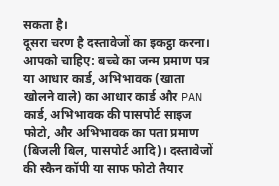सकता है।
दूसरा चरण है दस्तावेजों का इकट्ठा करना। आपको चाहिए: बच्चे का जन्म प्रमाण पत्र या आधार कार्ड, अभिभावक (खाता खोलने वाले) का आधार कार्ड और PAN कार्ड, अभिभावक की पासपोर्ट साइज फोटो, और अभिभावक का पता प्रमाण (बिजली बिल, पासपोर्ट आदि)। दस्तावेजों की स्कैन कॉपी या साफ फोटो तैयार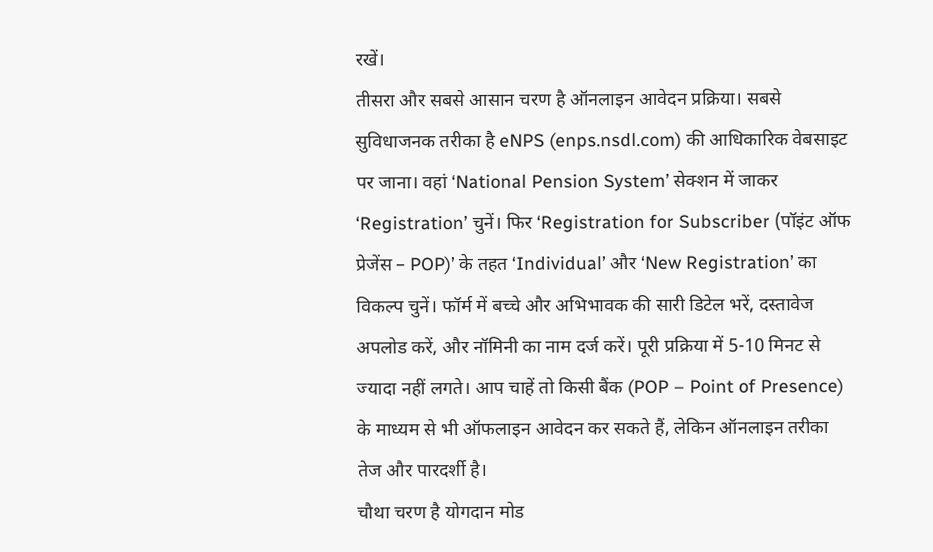रखें।
तीसरा और सबसे आसान चरण है ऑनलाइन आवेदन प्रक्रिया। सबसे सुविधाजनक तरीका है eNPS (enps.nsdl.com) की आधिकारिक वेबसाइट पर जाना। वहां ‘National Pension System’ सेक्शन में जाकर ‘Registration’ चुनें। फिर ‘Registration for Subscriber (पॉइंट ऑफ प्रेजेंस – POP)’ के तहत ‘Individual’ और ‘New Registration’ का विकल्प चुनें। फॉर्म में बच्चे और अभिभावक की सारी डिटेल भरें, दस्तावेज अपलोड करें, और नॉमिनी का नाम दर्ज करें। पूरी प्रक्रिया में 5-10 मिनट से ज्यादा नहीं लगते। आप चाहें तो किसी बैंक (POP – Point of Presence) के माध्यम से भी ऑफलाइन आवेदन कर सकते हैं, लेकिन ऑनलाइन तरीका तेज और पारदर्शी है।
चौथा चरण है योगदान मोड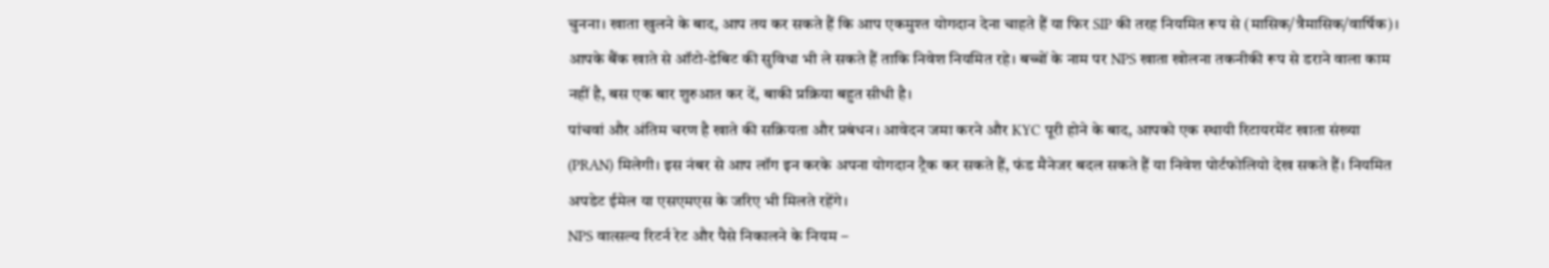चुनना। खाता खुलने के बाद, आप तय कर सकते हैं कि आप एकमुश्त योगदान देना चाहते हैं या फिर SIP की तरह नियमित रूप से (मासिक/त्रैमासिक/वार्षिक)। आपके बैंक खाते से ऑटो-डेबिट की सुविधा भी ले सकते हैं ताकि निवेश नियमित रहे। बच्चों के नाम पर NPS खाता खोलना तकनीकी रूप से डराने वाला काम नहीं है, बस एक बार शुरुआत कर दें, बाकी प्रक्रिया बहुत सीधी है।
पांचवां और अंतिम चरण है खाते की सक्रियता और प्रबंधन। आवेदन जमा करने और KYC पूरी होने के बाद, आपको एक स्थायी रिटायरमेंट खाता संख्या (PRAN) मिलेगी। इस नंबर से आप लॉग इन करके अपना योगदान ट्रैक कर सकते हैं, फंड मैनेजर बदल सकते हैं या निवेश पोर्टफोलियो देख सकते हैं। नियमित अपडेट ईमेल या एसएमएस के जरिए भी मिलते रहेंगे।
NPS वात्सल्य रिटर्न रेट और पैसे निकालने के नियम –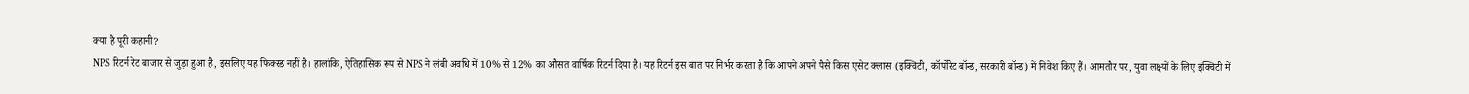क्या है पूरी कहानी?
NPS रिटर्न रेट बाजार से जुड़ा हुआ है, इसलिए यह फिक्स्ड नहीं है। हालांकि, ऐतिहासिक रूप से NPS ने लंबी अवधि में 10% से 12% का औसत वार्षिक रिटर्न दिया है। यह रिटर्न इस बात पर निर्भर करता है कि आपने अपने पैसे किस एसेट क्लास (इक्विटी, कॉर्पोरेट बॉन्ड, सरकारी बॉन्ड) में निवेश किए हैं। आमतौर पर, युवा लक्ष्यों के लिए इक्विटी में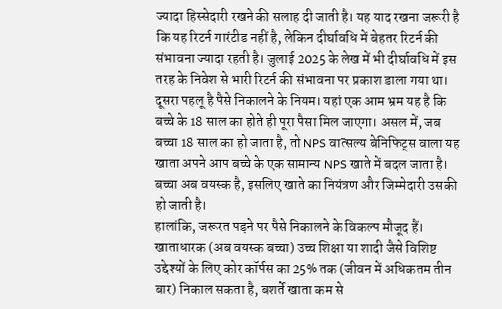ज्यादा हिस्सेदारी रखने की सलाह दी जाती है। यह याद रखना जरूरी है कि यह रिटर्न गारंटीड नहीं है, लेकिन दीर्घावधि में बेहतर रिटर्न की संभावना ज्यादा रहती है। जुलाई 2025 के लेख में भी दीर्घावधि में इस तरह के निवेश से भारी रिटर्न की संभावना पर प्रकाश डाला गया था।
दूसरा पहलू है पैसे निकालने के नियम। यहां एक आम भ्रम यह है कि बच्चे के 18 साल का होते ही पूरा पैसा मिल जाएगा। असल में, जब बच्चा 18 साल का हो जाता है, तो NPS वात्सल्य बेनिफिट्स वाला यह खाता अपने आप बच्चे के एक सामान्य NPS खाते में बदल जाता है। बच्चा अब वयस्क है, इसलिए खाते का नियंत्रण और जिम्मेदारी उसकी हो जाती है।
हालांकि, जरूरत पड़ने पर पैसे निकालने के विकल्प मौजूद हैं। खाताधारक (अब वयस्क बच्चा) उच्च शिक्षा या शादी जैसे विशिष्ट उद्देश्यों के लिए कोर कॉर्पस का 25% तक (जीवन में अधिकतम तीन बार) निकाल सकता है, बशर्ते खाता कम से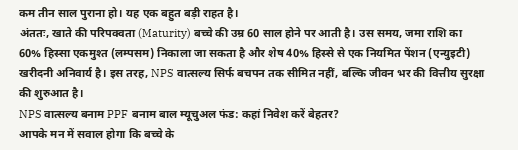कम तीन साल पुराना हो। यह एक बहुत बड़ी राहत है।
अंततः, खाते की परिपक्वता (Maturity) बच्चे की उम्र 60 साल होने पर आती है। उस समय, जमा राशि का 60% हिस्सा एकमुश्त (लम्पसम) निकाला जा सकता है और शेष 40% हिस्से से एक नियमित पेंशन (एन्युइटी) खरीदनी अनिवार्य है। इस तरह, NPS वात्सल्य सिर्फ बचपन तक सीमित नहीं, बल्कि जीवन भर की वित्तीय सुरक्षा की शुरुआत है।
NPS वात्सल्य बनाम PPF बनाम बाल म्यूचुअल फंड: कहां निवेश करें बेहतर?
आपके मन में सवाल होगा कि बच्चे के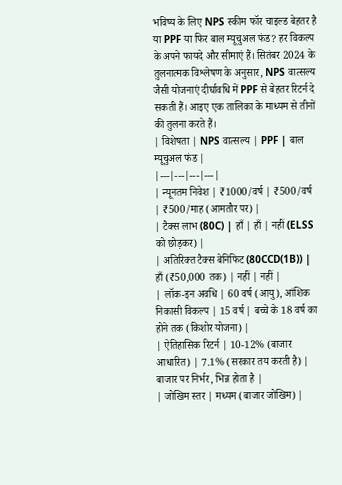भविष्य के लिए NPS स्कीम फॉर चाइल्ड बेहतर है या PPF या फिर बाल म्यूचुअल फंड? हर विकल्प के अपने फायदे और सीमाएं हैं। सितंबर 2024 के तुलनात्मक विश्लेषण के अनुसार, NPS वात्सल्य जैसी योजनाएं दीर्घावधि में PPF से बेहतर रिटर्न दे सकती हैं। आइए एक तालिका के माध्यम से तीनों की तुलना करते हैं।
| विशेषता | NPS वात्सल्य | PPF | बाल म्यूचुअल फंड |
|---|---|---|---|
| न्यूनतम निवेश | ₹1000/वर्ष | ₹500/वर्ष | ₹500/माह (आमतौर पर) |
| टैक्स लाभ (80C) | हाँ | हाँ | नहीं (ELSS को छोड़कर) |
| अतिरिक्त टैक्स बेनिफिट (80CCD(1B)) | हाँ (₹50,000 तक) | नहीं | नहीं |
| लॉक-इन अवधि | 60 वर्ष (आयु), आंशिक निकासी विकल्प | 15 वर्ष | बच्चे के 18 वर्ष का होने तक (किशोर योजना) |
| ऐतिहासिक रिटर्न | 10-12% (बाजार आधारित) | 7.1% (सरकार तय करती है) | बाजार पर निर्भर, भिन्न होता है |
| जोखिम स्तर | मध्यम (बाजार जोखिम) |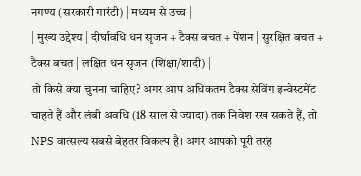नगण्य (सरकारी गारंटी) | मध्यम से उच्च |
| मुख्य उद्देश्य | दीर्घावधि धन सृजन + टैक्स बचत + पेंशन | सुरक्षित बचत + टैक्स बचत | लक्षित धन सृजन (शिक्षा/शादी) |
तो किसे क्या चुनना चाहिए? अगर आप अधिकतम टैक्स सेविंग इन्वेस्टमेंट चाहते हैं और लंबी अवधि (18 साल से ज्यादा) तक निवेश रख सकते हैं, तो NPS वात्सल्य सबसे बेहतर विकल्प है। अगर आपको पूरी तरह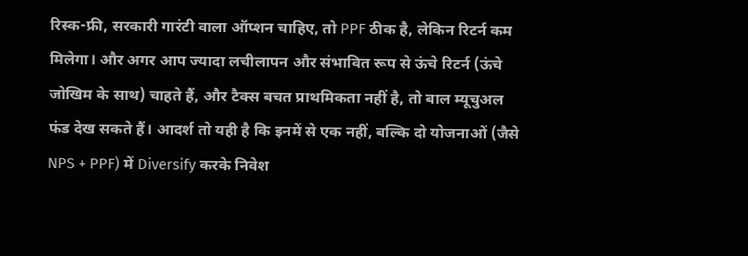रिस्क-फ्री, सरकारी गारंटी वाला ऑप्शन चाहिए, तो PPF ठीक है, लेकिन रिटर्न कम मिलेगा। और अगर आप ज्यादा लचीलापन और संभावित रूप से ऊंचे रिटर्न (ऊंचे जोखिम के साथ) चाहते हैं, और टैक्स बचत प्राथमिकता नहीं है, तो बाल म्यूचुअल फंड देख सकते हैं। आदर्श तो यही है कि इनमें से एक नहीं, बल्कि दो योजनाओं (जैसे NPS + PPF) में Diversify करके निवेश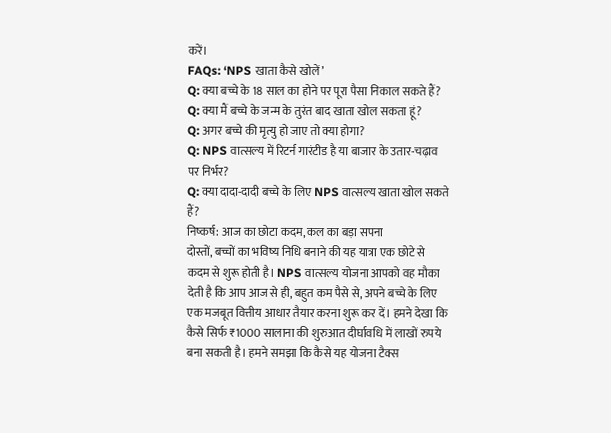करें।
FAQs: ‘NPS खाता कैसे खोलें’
Q: क्या बच्चे के 18 साल का होने पर पूरा पैसा निकाल सकते हैं?
Q: क्या मैं बच्चे के जन्म के तुरंत बाद खाता खोल सकता हूं?
Q: अगर बच्चे की मृत्यु हो जाए तो क्या होगा?
Q: NPS वात्सल्य में रिटर्न गारंटीड है या बाजार के उतार-चढ़ाव पर निर्भर?
Q: क्या दादा-दादी बच्चे के लिए NPS वात्सल्य खाता खोल सकते हैं?
निष्कर्ष: आज का छोटा कदम, कल का बड़ा सपना
दोस्तों, बच्चों का भविष्य निधि बनाने की यह यात्रा एक छोटे से कदम से शुरू होती है। NPS वात्सल्य योजना आपको वह मौका देती है कि आप आज से ही, बहुत कम पैसे से, अपने बच्चे के लिए एक मजबूत वित्तीय आधार तैयार करना शुरू कर दें। हमने देखा कि कैसे सिर्फ ₹1000 सालाना की शुरुआत दीर्घावधि में लाखों रुपये बना सकती है। हमने समझा कि कैसे यह योजना टैक्स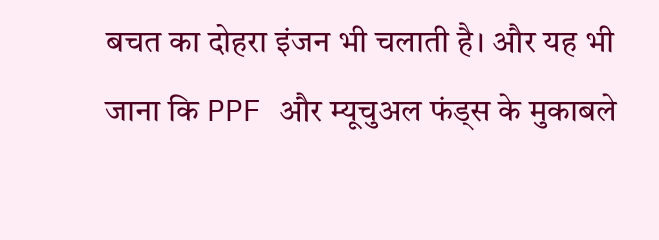बचत का दोहरा इंजन भी चलाती है। और यह भी जाना कि PPF और म्यूचुअल फंड्स के मुकाबले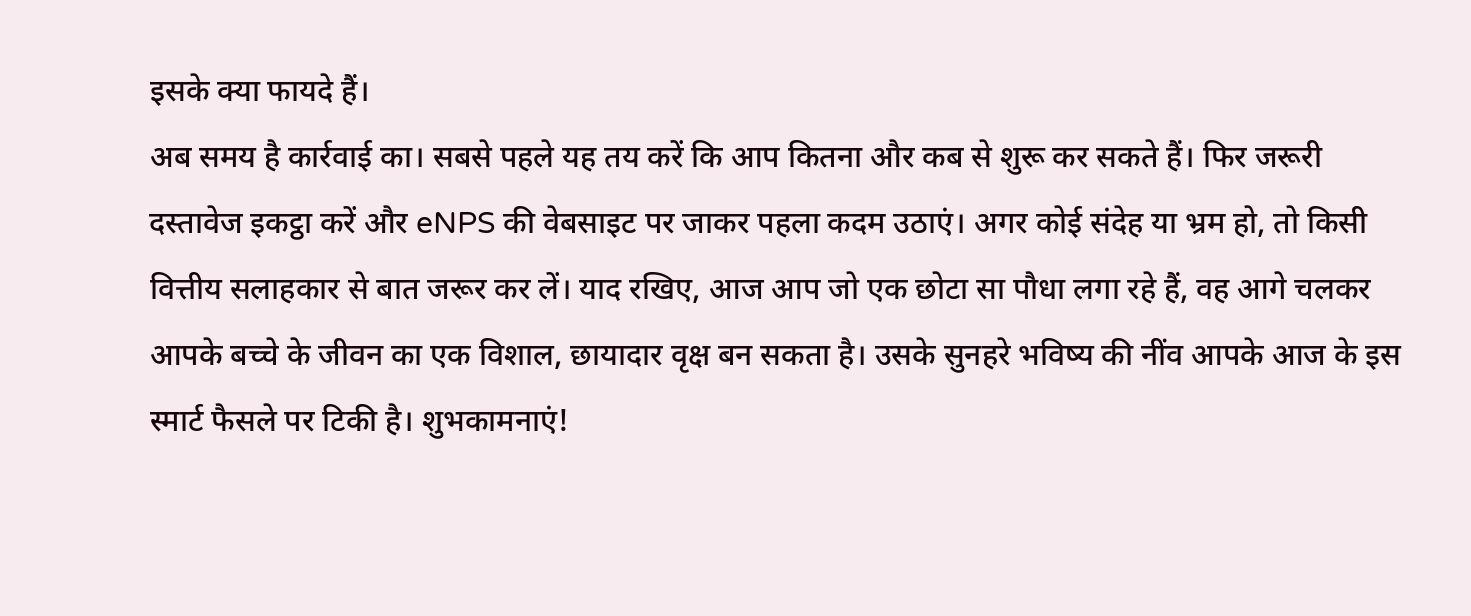इसके क्या फायदे हैं।
अब समय है कार्रवाई का। सबसे पहले यह तय करें कि आप कितना और कब से शुरू कर सकते हैं। फिर जरूरी दस्तावेज इकट्ठा करें और eNPS की वेबसाइट पर जाकर पहला कदम उठाएं। अगर कोई संदेह या भ्रम हो, तो किसी वित्तीय सलाहकार से बात जरूर कर लें। याद रखिए, आज आप जो एक छोटा सा पौधा लगा रहे हैं, वह आगे चलकर आपके बच्चे के जीवन का एक विशाल, छायादार वृक्ष बन सकता है। उसके सुनहरे भविष्य की नींव आपके आज के इस स्मार्ट फैसले पर टिकी है। शुभकामनाएं!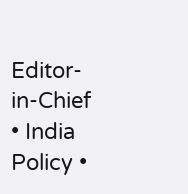Editor-in-Chief • India Policy •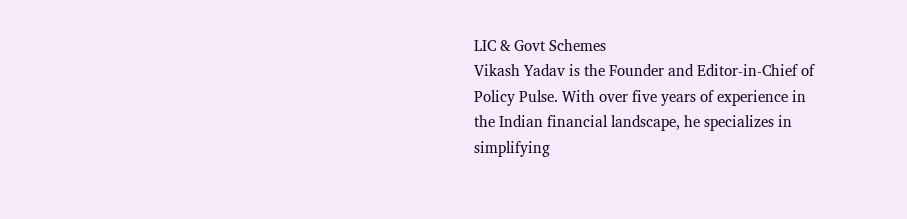LIC & Govt Schemes
Vikash Yadav is the Founder and Editor-in-Chief of Policy Pulse. With over five years of experience in
the Indian financial landscape, he specializes in simplifying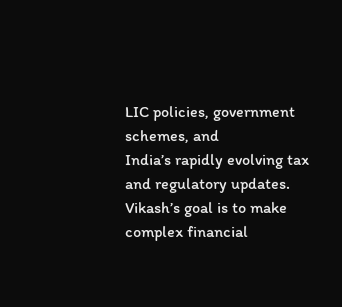LIC policies, government schemes, and
India’s rapidly evolving tax and regulatory updates. Vikash’s goal is to make complex financial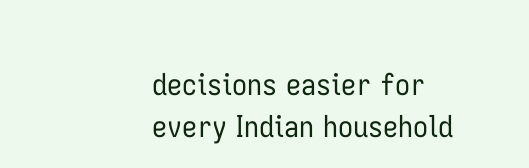decisions easier for every Indian household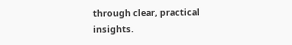through clear, practical insights.